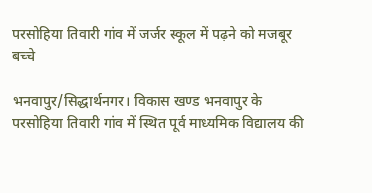परसोहिया तिवारी गांव में जर्जर स्कूल में पढ़ने को मजबूर बच्चे

भनवापुर/सिद्धार्थनगर। विकास खण्ड भनवापुर के परसोहिया तिवारी गांव में स्थित पूर्व माध्यमिक विद्यालय की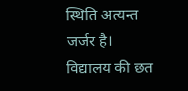स्थिति अत्यन्त जर्जर है। विद्यालय की छत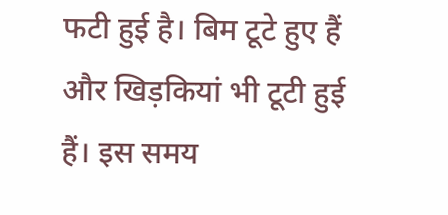फटी हुई है। बिम टूटे हुए हैं और खिड़कियां भी टूटी हुई हैं। इस समय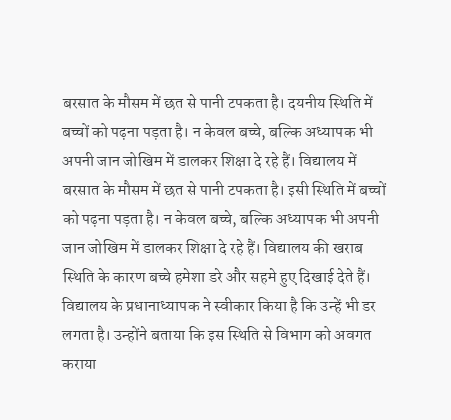बरसात के मौसम में छत से पानी टपकता है। दयनीय स्थिति में बच्चों को पढ़ना पड़ता है। न केवल बच्चे, बल्कि अध्यापक भी अपनी जान जोखिम में डालकर शिक्षा दे रहे हैं। विद्यालय में बरसात के मौसम में छत से पानी टपकता है। इसी स्थिति में बच्चों को पढ़ना पड़ता है। न केवल बच्चे, बल्कि अध्यापक भी अपनी जान जोखिम में डालकर शिक्षा दे रहे हैं। विद्यालय की खराब स्थिति के कारण बच्चे हमेशा डरे और सहमे हुए दिखाई देते हैं। विद्यालय के प्रधानाध्यापक ने स्वीकार किया है कि उन्हें भी डर लगता है। उन्होंने बताया कि इस स्थिति से विभाग को अवगत कराया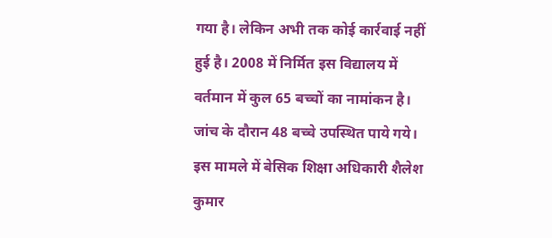गया है। लेकिन अभी तक कोई कार्रवाई नहीं हुई है। 2008 में निर्मित इस विद्यालय में वर्तमान में कुल 65 बच्चों का नामांकन है। जांच के दौरान 48 बच्चे उपस्थित पाये गये। इस मामले में बेसिक शिक्षा अधिकारी शैलेश कुमार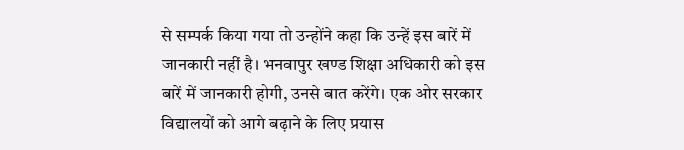से सम्पर्क किया गया तो उन्होंने कहा कि उन्हें इस बारें में जानकारी नहीं है। भनवापुर खण्ड शिक्षा अधिकारी को इस बारें में जानकारी होगी, उनसे बात करेंगे। एक ओर सरकार विद्यालयों को आगे बढ़ाने के लिए प्रयास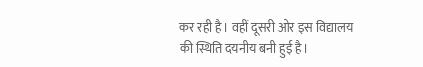कर रही है। वहीं दूसरी ओर इस विद्यालय की स्थिति दयनीय बनी हुई है।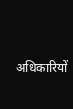अधिकारियों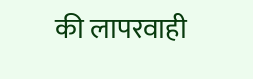की लापरवाही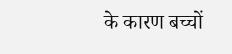के कारण बच्चों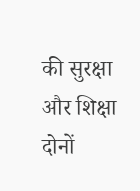की सुरक्षा और शिक्षा दोनों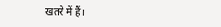खतरे में हैं।